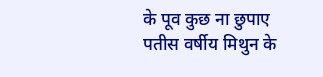के पूव कुछ ना छुपाए
पतीस वर्षीय मिथुन के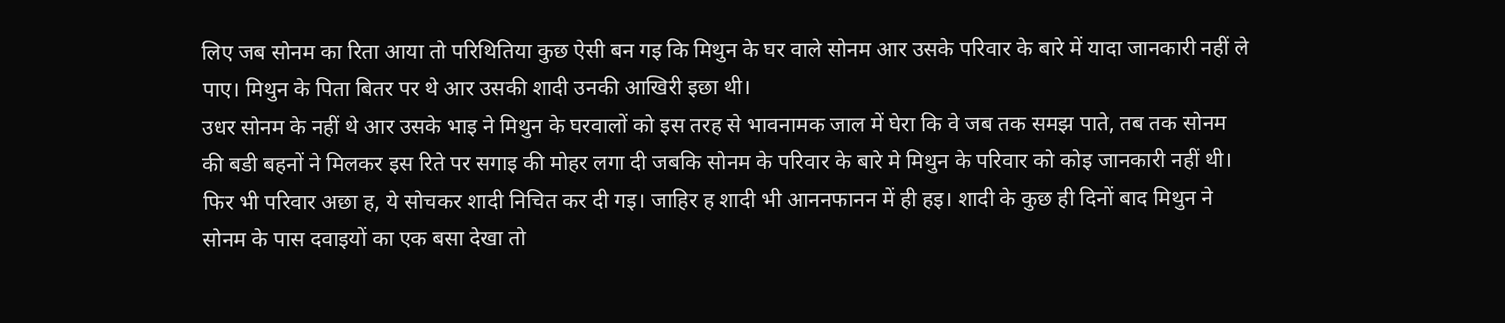लिए जब सोनम का रिता आया तो परिथितिया कुछ ऐसी बन गइ कि मिथुन के घर वाले सोनम आर उसके परिवार के बारे में यादा जानकारी नहीं ले पाए। मिथुन के पिता बितर पर थे आर उसकी शादी उनकी आखिरी इछा थी।
उधर सोनम के नहीं थे आर उसके भाइ ने मिथुन के घरवालों को इस तरह से भावनामक जाल में घेरा कि वे जब तक समझ पाते, तब तक सोनम की बडी बहनों ने मिलकर इस रिते पर सगाइ की मोहर लगा दी जबकि सोनम के परिवार के बारे मे मिथुन के परिवार को कोइ जानकारी नहीं थी।
फिर भी परिवार अछा ह, ये सोचकर शादी निचित कर दी गइ। जाहिर ह शादी भी आननफानन में ही हइ। शादी के कुछ ही दिनों बाद मिथुन ने सोनम के पास दवाइयों का एक बसा देखा तो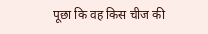पूछा कि वह किस चीज की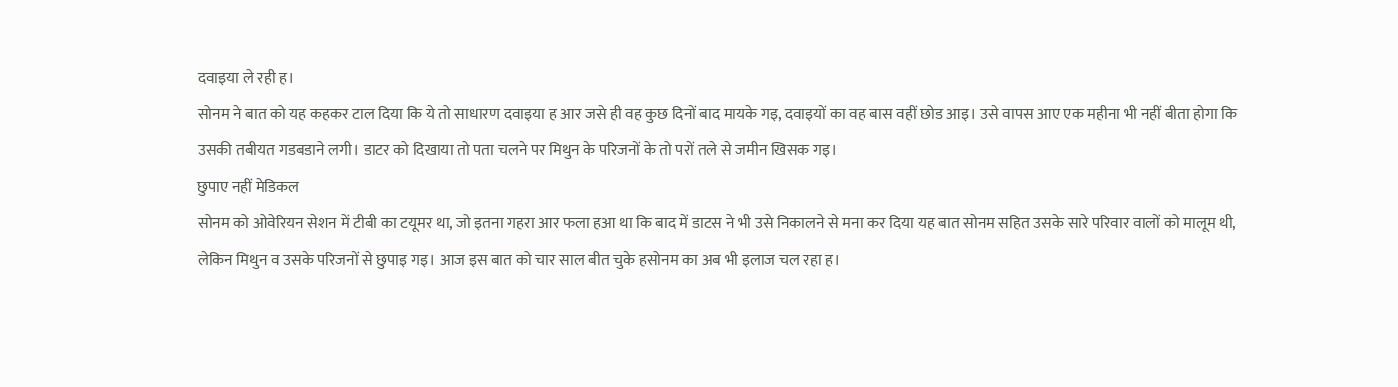दवाइया ले रही ह।
सोनम ने बात को यह कहकर टाल दिया कि ये तो साधारण दवाइया ह आर जसे ही वह कुछ दिनों बाद मायके गइ, दवाइयों का वह बास वहीं छोड आइ। उसे वापस आए एक महीना भी नहीं बीता होगा कि उसकी तबीयत गडबडाने लगी। डाटर को दिखाया तो पता चलने पर मिथुन के परिजनों के तो परों तले से जमीन खिसक गइ।
छुपाए नहीं मेडिकल
सोनम को ओवेरियन सेशन में टीबी का टयूमर था, जो इतना गहरा आर फला हआ था कि बाद में डाटस ने भी उसे निकालने से मना कर दिया यह बात सोनम सहित उसके सारे परिवार वालों को मालूम थी, लेकिन मिथुन व उसके परिजनों से छुपाइ गइ। आज इस बात को चार साल बीत चुके हसोनम का अब भी इलाज चल रहा ह।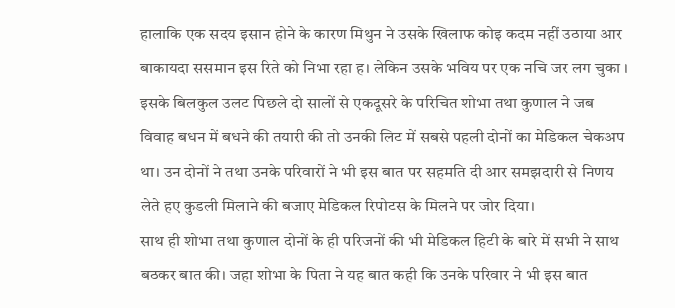हालाकि एक सदय इसान होने के कारण मिथुन ने उसके खिलाफ कोइ कदम नहीं उठाया आर बाकायदा ससमान इस रिते को निभा रहा ह। लेकिन उसके भविय पर एक नचि जर लग चुका ।
इसके बिलकुल उलट पिछले दो सालों से एकदूसरे के परिचित शोभा तथा कुणाल ने जब विवाह बधन में बधने की तयारी की तो उनकी लिट में सबसे पहली दोनों का मेडिकल चेकअप था। उन दोनों ने तथा उनके परिवारों ने भी इस बात पर सहमति दी आर समझदारी से निणय लेते हए कुडली मिलाने की बजाए मेडिकल रिपोटस के मिलने पर जोर दिया।
साथ ही शोभा तथा कुणाल दोनों के ही परिजनों की भी मेडिकल हिटी के बारे में सभी ने साथ बठकर बात की। जहा शोभा के पिता ने यह बात कही कि उनके परिवार ने भी इस बात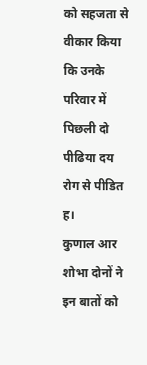को सहजता से वीकार किया कि उनके परिवार में पिछली दो पीढिया दय रोग से पीडित ह।
कुणाल आर शोभा दोनों ने इन बातों को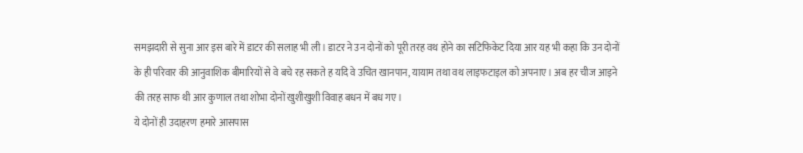समझदारी से सुना आर इस बारे में डाटर की सलाह भी ली। डाटर ने उन दोनों को पूरी तरह वथ होने का सटिफिकेट दिया आर यह भी कहा कि उन दोनों के ही परिवार की आनुवाशिक बीमारियों से वे बचे रह सकते ह यदि वे उचित खानपान, यायाम तथा वथ लाइफटाइल को अपनाए। अब हर चीज आइने की तरह साफ थी आर कुणाल तथा शोभा दोनों खुशीखुशी विवाह बधन में बध गए।
ये दोनों ही उदाहरण हमारे आसपास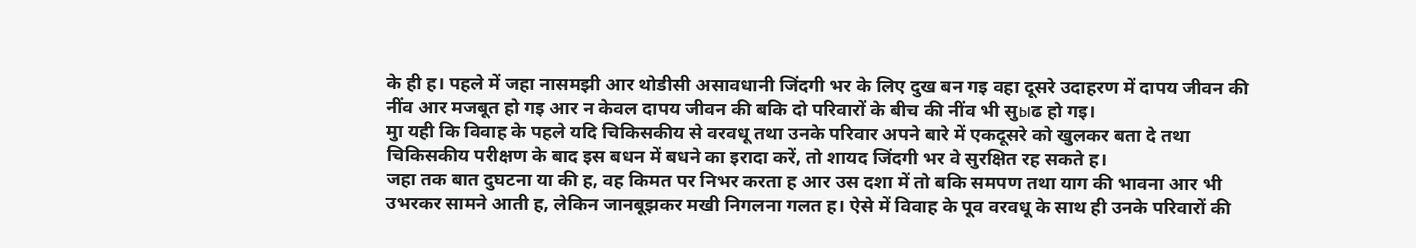के ही ह। पहले में जहा नासमझी आर थोडीसी असावधानी जिंदगी भर के लिए दुख बन गइ वहा दूसरे उदाहरण में दापय जीवन की नींव आर मजबूत हो गइ आर न केवल दापय जीवन की बकि दो परिवारों के बीच की नींव भी सुыढ हो गइ।
मुा यही कि विवाह के पहले यदि चिकिसकीय से वरवधू तथा उनके परिवार अपने बारे में एकदूसरे को खुलकर बता दे तथा चिकिसकीय परीक्षण के बाद इस बधन में बधने का इरादा करें, तो शायद जिंदगी भर वे सुरक्षित रह सकते ह।
जहा तक बात दुघटना या की ह, वह किमत पर निभर करता ह आर उस दशा में तो बकि समपण तथा याग की भावना आर भी उभरकर सामने आती ह, लेकिन जानबूझकर मखी निगलना गलत ह। ऐसे में विवाह के पूव वरवधू के साथ ही उनके परिवारों की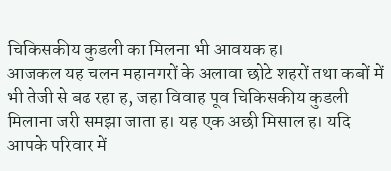चिकिसकीय कुडली का मिलना भी आवयक ह।
आजकल यह चलन महानगरों के अलावा छोटे शहरों तथा कबों में भी तेजी से बढ रहा ह, जहा विवाह पूव चिकिसकीय कुडली मिलाना जरी समझा जाता ह। यह एक अछी मिसाल ह। यदि आपके परिवार में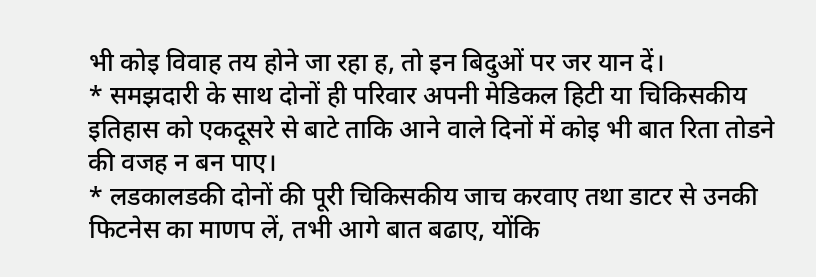भी कोइ विवाह तय होने जा रहा ह, तो इन बिदुओं पर जर यान दें।
* समझदारी के साथ दोनों ही परिवार अपनी मेडिकल हिटी या चिकिसकीय इतिहास को एकदूसरे से बाटे ताकि आने वाले दिनों में कोइ भी बात रिता तोडने की वजह न बन पाए।
* लडकालडकी दोनों की पूरी चिकिसकीय जाच करवाए तथा डाटर से उनकी फिटनेस का माणप लें, तभी आगे बात बढाए, योंकि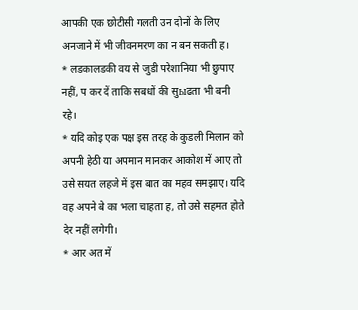आपकी एक छोटीसी गलती उन दोनों के लिए अनजाने में भी जीवनमरण का न बन सकती ह।
* लडकालडकी वय से जुडी परेशानिया भी छुपाए नहीं, प कर दें ताकि सबधों की सुыढता भी बनी रहे।
* यदि कोइ एक पक्ष इस तरह के कुडली मिलान को अपनी हेठी या अपमान मानकर आकोश में आए तो उसे सयत लहजे में इस बात का महव समझाए। यदि वह अपने बे का भला चाहता ह, तो उसे सहमत होते देर नहीं लगेगी।
* आर अत में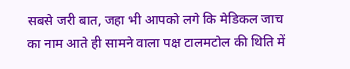सबसे जरी बात, जहा भी आपको लगे कि मेडिकल जाच का नाम आते ही सामने वाला पक्ष टालमटोल की थिति में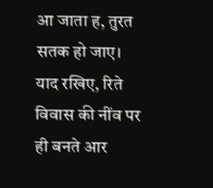आ जाता ह, तुरत सतक हो जाए।
याद रखिए, रिते विवास की नींव पर ही बनते आर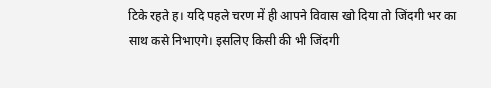टिके रहते ह। यदि पहले चरण में ही आपने विवास खो दिया तो जिंदगी भर का साथ कसे निभाएगे। इसलिए किसी की भी जिंदगी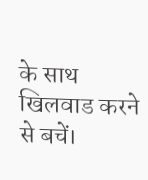के साथ खिलवाड करने से बचें।